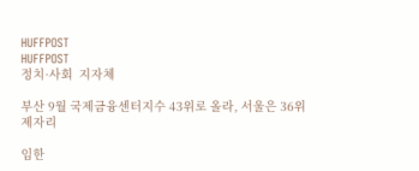HUFFPOST
HUFFPOST
정치·사회  지자체

부산 9월 국제금융센터지수 43위로 올라, 서울은 36위 제자리

임한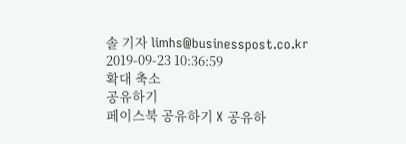솔 기자 limhs@businesspost.co.kr 2019-09-23 10:36:59
확대 축소
공유하기
페이스북 공유하기 X 공유하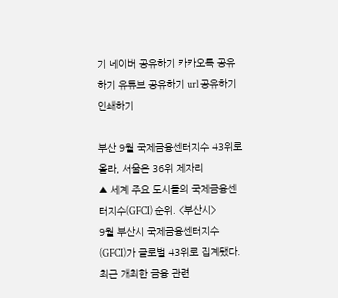기 네이버 공유하기 카카오톡 공유하기 유튜브 공유하기 url 공유하기 인쇄하기

부산 9월 국제금융센터지수 43위로 올라, 서울은 36위 제자리
▲ 세계 주요 도시들의 국제금융센터지수(GFCI) 순위. <부산시>
9월 부산시 국제금융센터지수(GFCI)가 글로벌 43위로 집계됐다. 최근 개최한 금융 관련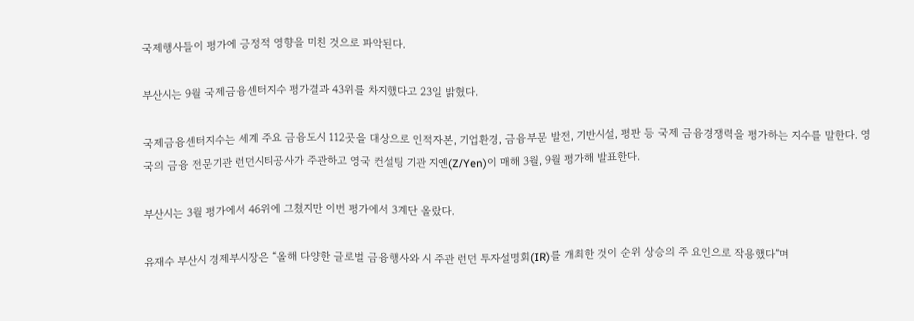국제행사들이 평가에 긍정적 영향을 미친 것으로 파악된다.

부산시는 9월 국제금융센터지수 평가결과 43위를 차지했다고 23일 밝혔다.

국제금융센터지수는 세계 주요 금융도시 112곳을 대상으로 인적자본, 기업환경, 금융부문 발전, 기반시설, 평판 등 국제 금융경쟁력을 평가하는 지수를 말한다. 영국의 금융 전문기관 런던시티공사가 주관하고 영국 컨설팅 기관 지옌(Z/Yen)이 매해 3월, 9월 평가해 발표한다.

부산시는 3월 평가에서 46위에 그쳤지만 이번 평가에서 3계단 올랐다.

유재수 부산시 경제부시장은 “올해 다양한 글로벌 금융행사와 시 주관 런던 투자설명회(IR)를 개최한 것이 순위 상승의 주 요인으로 작용했다”며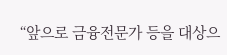“앞으로 금융전문가 등을 대상으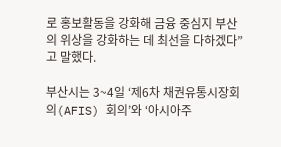로 홍보활동을 강화해 금융 중심지 부산의 위상을 강화하는 데 최선을 다하겠다”고 말했다.

부산시는 3~4일 ‘제6차 채권유통시장회의(AFIS) 회의’와 ‘아시아주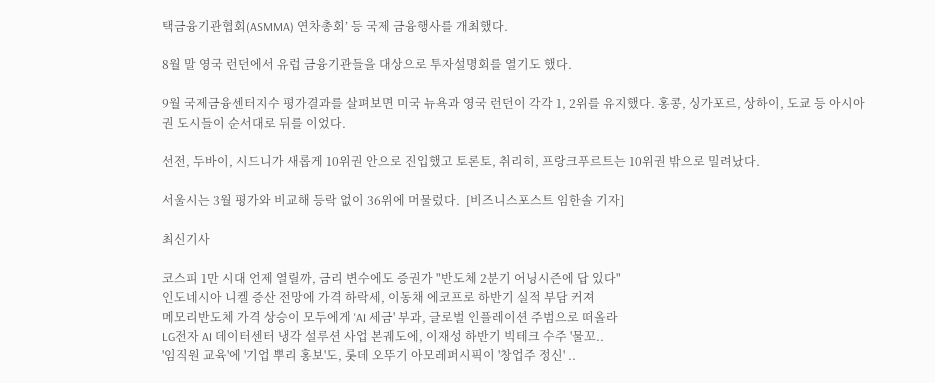택금융기관협회(ASMMA) 연차총회’ 등 국제 금융행사를 개최했다.

8월 말 영국 런던에서 유럽 금융기관들을 대상으로 투자설명회를 열기도 했다.

9월 국제금융센터지수 평가결과를 살펴보면 미국 뉴욕과 영국 런던이 각각 1, 2위를 유지했다. 홍콩, 싱가포르, 상하이, 도쿄 등 아시아권 도시들이 순서대로 뒤를 이었다.

선전, 두바이, 시드니가 새롭게 10위권 안으로 진입했고 토론토, 취리히, 프랑크푸르트는 10위권 밖으로 밀려났다.

서울시는 3월 평가와 비교해 등락 없이 36위에 머물렀다.  [비즈니스포스트 임한솔 기자]

최신기사

코스피 1만 시대 언제 열릴까, 금리 변수에도 증권가 "반도체 2분기 어닝시즌에 답 있다"
인도네시아 니켈 증산 전망에 가격 하락세, 이동채 에코프로 하반기 실적 부담 커져
메모리반도체 가격 상승이 모두에게 'AI 세금' 부과, 글로벌 인플레이션 주범으로 떠올라
LG전자 AI 데이터센터 냉각 설루션 사업 본궤도에, 이재성 하반기 빅테크 수주 '물꼬..
'임직원 교육'에 '기업 뿌리 홍보'도, 롯데 오뚜기 아모레퍼시픽이 '창업주 정신' ..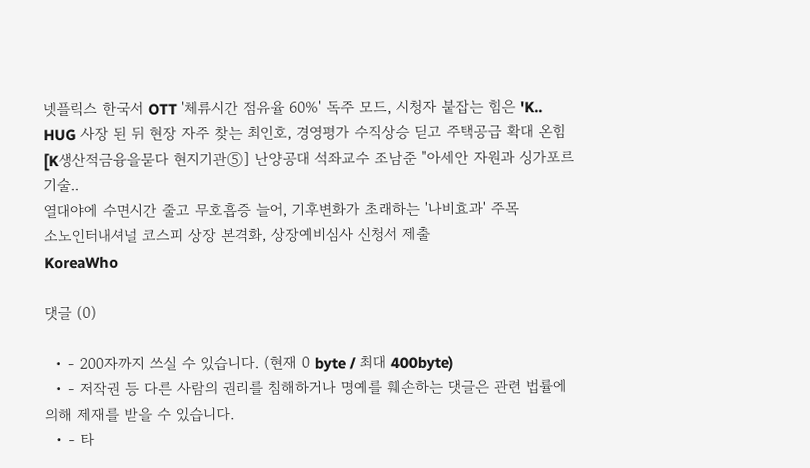넷플릭스 한국서 OTT '체류시간 점유율 60%' 독주 모드, 시청자 붙잡는 힘은 'K..
HUG 사장 된 뒤 현장 자주 찾는 최인호, 경영평가 수직상승 딛고 주택공급 확대 온힘
[K생산적금융을묻다 현지기관⑤] 난양공대 석좌교수 조남준 "아세안 자원과 싱가포르 기술..
열대야에 수면시간 줄고 무호흡증 늘어, 기후변화가 초래하는 '나비효과' 주목
소노인터내셔널 코스피 상장 본격화, 상장예비심사 신청서 제출
KoreaWho

댓글 (0)

  • - 200자까지 쓰실 수 있습니다. (현재 0 byte / 최대 400byte)
  • - 저작권 등 다른 사람의 권리를 침해하거나 명예를 훼손하는 댓글은 관련 법률에 의해 제재를 받을 수 있습니다.
  • - 타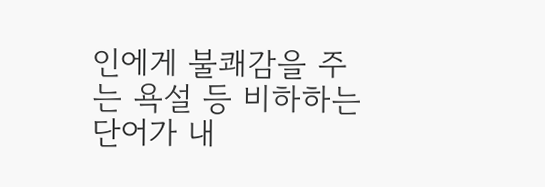인에게 불쾌감을 주는 욕설 등 비하하는 단어가 내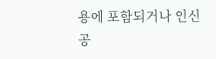용에 포함되거나 인신공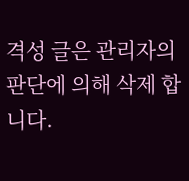격성 글은 관리자의 판단에 의해 삭제 합니다.